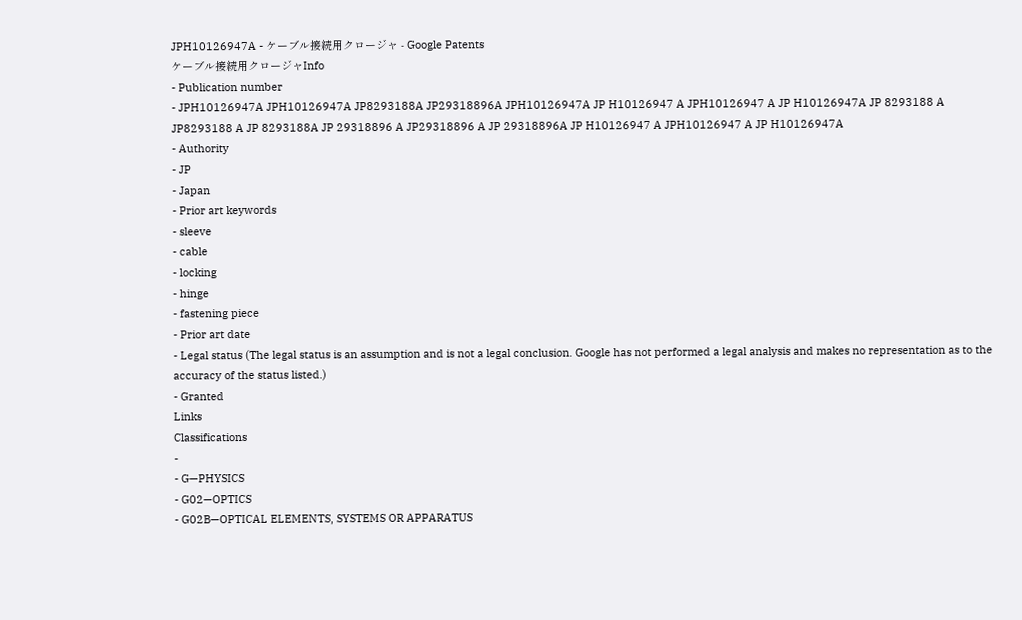JPH10126947A - ケーブル接続用クロージャ - Google Patents
ケーブル接続用クロージャInfo
- Publication number
- JPH10126947A JPH10126947A JP8293188A JP29318896A JPH10126947A JP H10126947 A JPH10126947 A JP H10126947A JP 8293188 A JP8293188 A JP 8293188A JP 29318896 A JP29318896 A JP 29318896A JP H10126947 A JPH10126947 A JP H10126947A
- Authority
- JP
- Japan
- Prior art keywords
- sleeve
- cable
- locking
- hinge
- fastening piece
- Prior art date
- Legal status (The legal status is an assumption and is not a legal conclusion. Google has not performed a legal analysis and makes no representation as to the accuracy of the status listed.)
- Granted
Links
Classifications
-
- G—PHYSICS
- G02—OPTICS
- G02B—OPTICAL ELEMENTS, SYSTEMS OR APPARATUS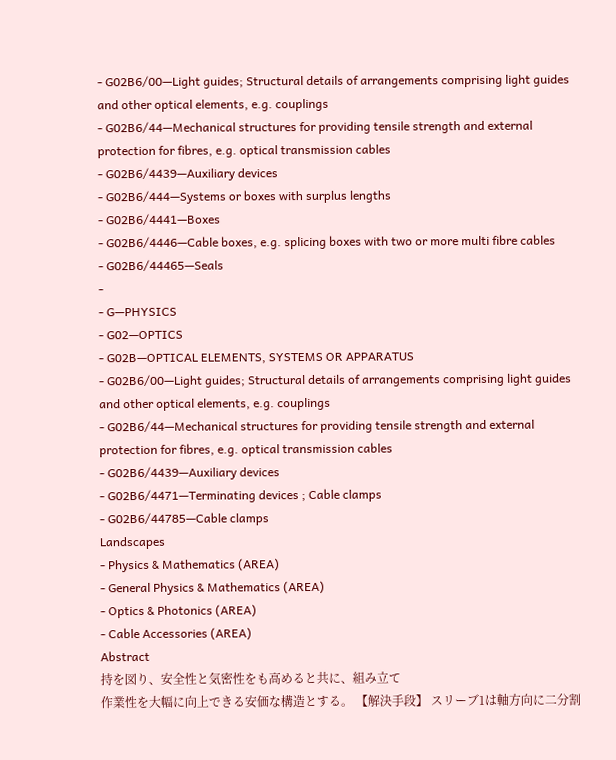- G02B6/00—Light guides; Structural details of arrangements comprising light guides and other optical elements, e.g. couplings
- G02B6/44—Mechanical structures for providing tensile strength and external protection for fibres, e.g. optical transmission cables
- G02B6/4439—Auxiliary devices
- G02B6/444—Systems or boxes with surplus lengths
- G02B6/4441—Boxes
- G02B6/4446—Cable boxes, e.g. splicing boxes with two or more multi fibre cables
- G02B6/44465—Seals
-
- G—PHYSICS
- G02—OPTICS
- G02B—OPTICAL ELEMENTS, SYSTEMS OR APPARATUS
- G02B6/00—Light guides; Structural details of arrangements comprising light guides and other optical elements, e.g. couplings
- G02B6/44—Mechanical structures for providing tensile strength and external protection for fibres, e.g. optical transmission cables
- G02B6/4439—Auxiliary devices
- G02B6/4471—Terminating devices ; Cable clamps
- G02B6/44785—Cable clamps
Landscapes
- Physics & Mathematics (AREA)
- General Physics & Mathematics (AREA)
- Optics & Photonics (AREA)
- Cable Accessories (AREA)
Abstract
持を図り、安全性と気密性をも高めると共に、組み立て
作業性を大幅に向上できる安価な構造とする。 【解決手段】 スリーブ1は軸方向に二分割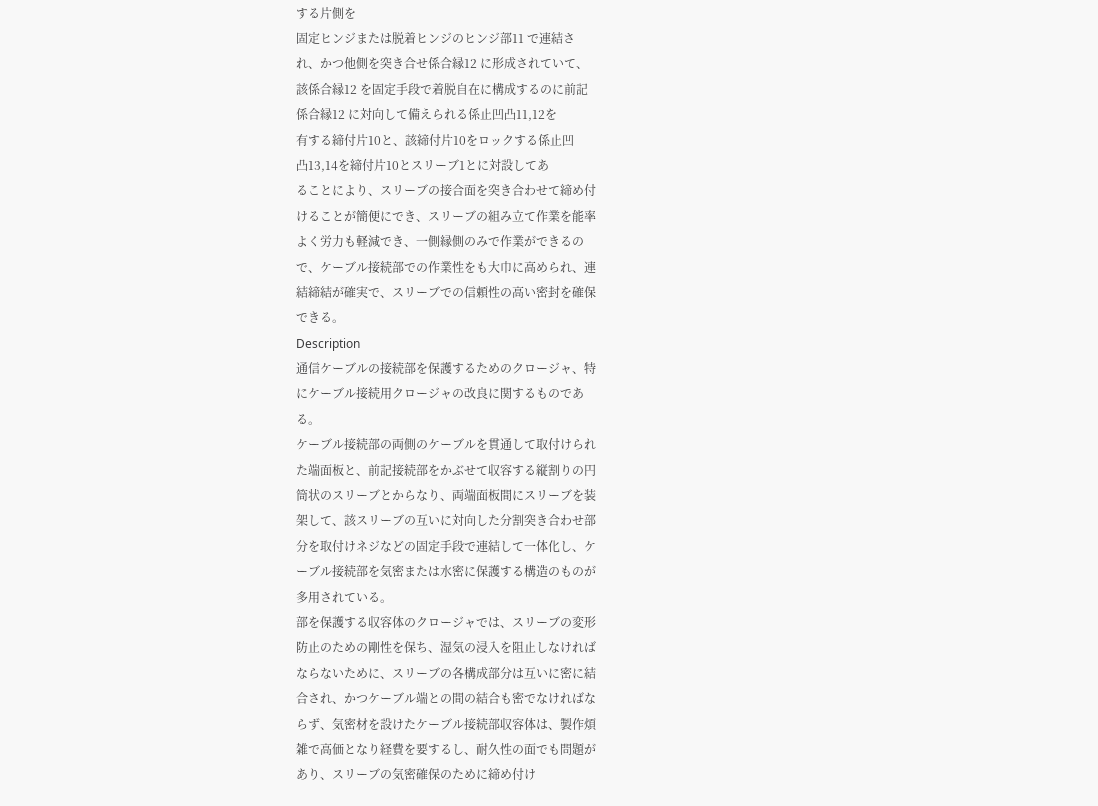する片側を
固定ヒンジまたは脱着ヒンジのヒンジ部11 で連結さ
れ、かつ他側を突き合せ係合縁12 に形成されていて、
該係合縁12 を固定手段で着脱自在に構成するのに前記
係合縁12 に対向して備えられる係止凹凸11,12を
有する締付片10と、該締付片10をロックする係止凹
凸13,14を締付片10とスリーブ1とに対設してあ
ることにより、スリーブの接合面を突き合わせて締め付
けることが簡便にでき、スリーブの組み立て作業を能率
よく労力も軽減でき、一側縁側のみで作業ができるの
で、ケーブル接続部での作業性をも大巾に高められ、連
結締結が確実で、スリーブでの信頼性の高い密封を確保
できる。
Description
通信ケーブルの接続部を保護するためのクロージャ、特
にケーブル接続用クロージャの改良に関するものであ
る。
ケーブル接続部の両側のケーブルを貫通して取付けられ
た端面板と、前記接続部をかぶせて収容する縦割りの円
筒状のスリーブとからなり、両端面板間にスリーブを装
架して、該スリーブの互いに対向した分割突き合わせ部
分を取付けネジなどの固定手段で連結して一体化し、ケ
ーブル接続部を気密または水密に保護する構造のものが
多用されている。
部を保護する収容体のクロージャでは、スリーブの変形
防止のための剛性を保ち、湿気の浸入を阻止しなければ
ならないために、スリーブの各構成部分は互いに密に結
合され、かつケーブル端との間の結合も密でなければな
らず、気密材を設けたケーブル接続部収容体は、製作煩
雑で高価となり経費を要するし、耐久性の面でも問題が
あり、スリーブの気密確保のために締め付け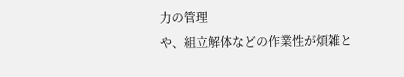力の管理
や、組立解体などの作業性が煩雑と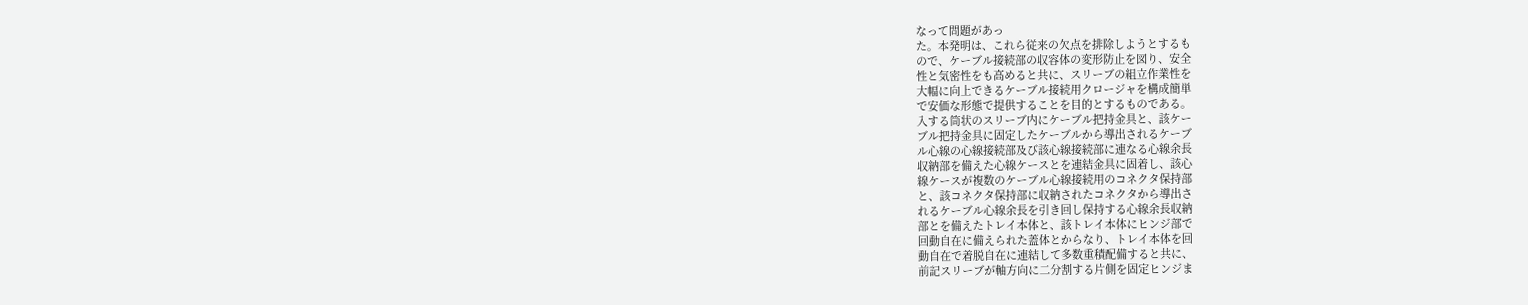なって問題があっ
た。本発明は、これら従来の欠点を排除しようとするも
ので、ケーブル接続部の収容体の変形防止を図り、安全
性と気密性をも高めると共に、スリーブの組立作業性を
大幅に向上できるケーブル接続用クロージャを構成簡単
で安価な形態で提供することを目的とするものである。
入する筒状のスリーブ内にケーブル把持金具と、該ケー
ブル把持金具に固定したケーブルから導出されるケーブ
ル心線の心線接続部及び該心線接続部に連なる心線余長
収納部を備えた心線ケースとを連結金具に固着し、該心
線ケースが複数のケーブル心線接続用のコネクタ保持部
と、該コネクタ保持部に収納されたコネクタから導出さ
れるケーブル心線余長を引き回し保持する心線余長収納
部とを備えたトレイ本体と、該トレイ本体にヒンジ部で
回動自在に備えられた蓋体とからなり、トレイ本体を回
動自在で着脱自在に連結して多数重積配備すると共に、
前記スリーブが軸方向に二分割する片側を固定ヒンジま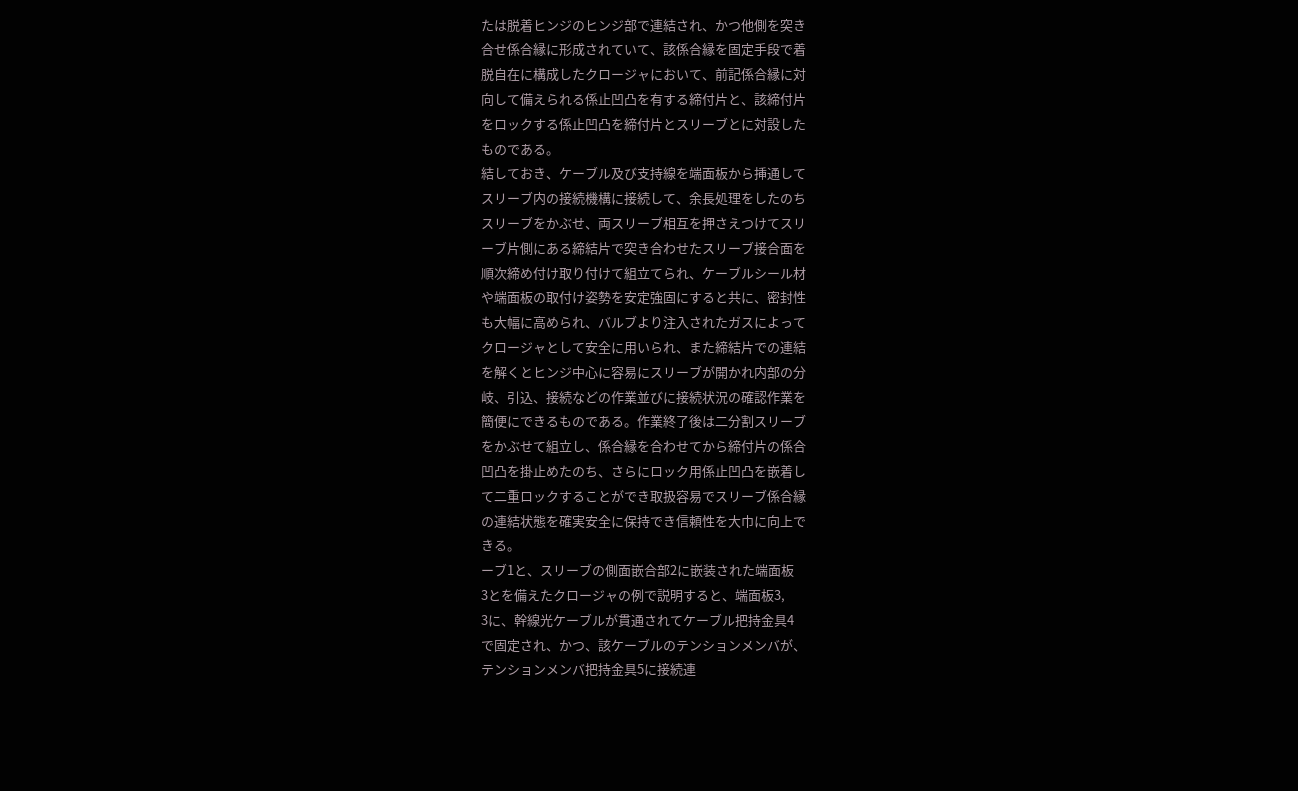たは脱着ヒンジのヒンジ部で連結され、かつ他側を突き
合せ係合縁に形成されていて、該係合縁を固定手段で着
脱自在に構成したクロージャにおいて、前記係合縁に対
向して備えられる係止凹凸を有する締付片と、該締付片
をロックする係止凹凸を締付片とスリーブとに対設した
ものである。
結しておき、ケーブル及び支持線を端面板から挿通して
スリーブ内の接続機構に接続して、余長処理をしたのち
スリーブをかぶせ、両スリーブ相互を押さえつけてスリ
ーブ片側にある締結片で突き合わせたスリーブ接合面を
順次締め付け取り付けて組立てられ、ケーブルシール材
や端面板の取付け姿勢を安定強固にすると共に、密封性
も大幅に高められ、バルブより注入されたガスによって
クロージャとして安全に用いられ、また締結片での連結
を解くとヒンジ中心に容易にスリーブが開かれ内部の分
岐、引込、接続などの作業並びに接続状況の確認作業を
簡便にできるものである。作業終了後は二分割スリーブ
をかぶせて組立し、係合縁を合わせてから締付片の係合
凹凸を掛止めたのち、さらにロック用係止凹凸を嵌着し
て二重ロックすることができ取扱容易でスリーブ係合縁
の連結状態を確実安全に保持でき信頼性を大巾に向上で
きる。
ーブ1と、スリーブの側面嵌合部2に嵌装された端面板
3とを備えたクロージャの例で説明すると、端面板3,
3に、幹線光ケーブルが貫通されてケーブル把持金具4
で固定され、かつ、該ケーブルのテンションメンバが、
テンションメンバ把持金具5に接続連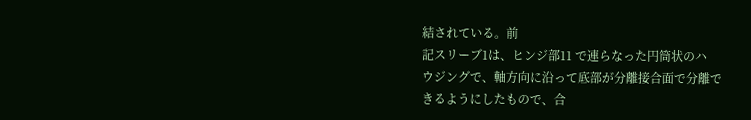結されている。前
記スリーブ1は、ヒンジ部11 で連らなった円筒状のハ
ウジングで、軸方向に沿って底部が分離接合面で分離で
きるようにしたもので、合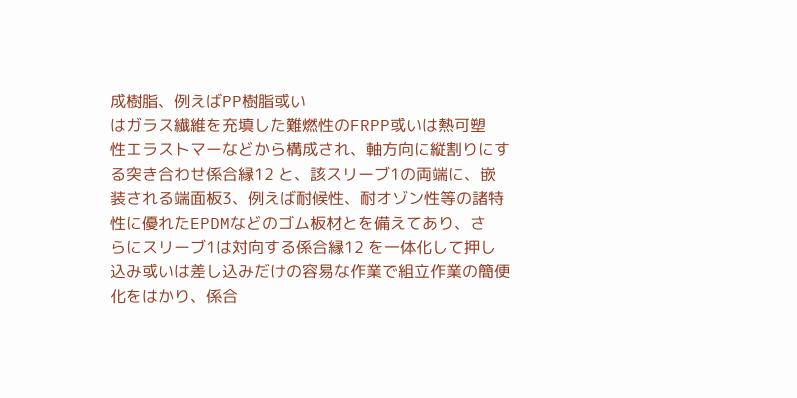成樹脂、例えばPP樹脂或い
はガラス繊維を充填した難燃性のFRPP或いは熱可塑
性エラストマーなどから構成され、軸方向に縦割りにす
る突き合わせ係合縁12 と、該スリーブ1の両端に、嵌
装される端面板3、例えば耐候性、耐オゾン性等の諸特
性に優れたEPDMなどのゴム板材とを備えてあり、さ
らにスリーブ1は対向する係合縁12 を一体化して押し
込み或いは差し込みだけの容易な作業で組立作業の簡便
化をはかり、係合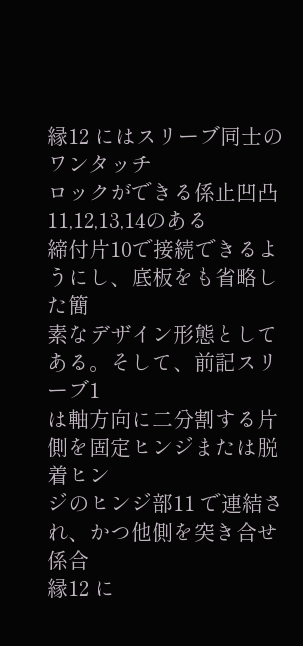縁12 にはスリーブ同士のワンタッチ
ロックができる係止凹凸11,12,13,14のある
締付片10で接続できるようにし、底板をも省略した簡
素なデザイン形態としてある。そして、前記スリーブ1
は軸方向に二分割する片側を固定ヒンジまたは脱着ヒン
ジのヒンジ部11 で連結され、かつ他側を突き合せ係合
縁12 に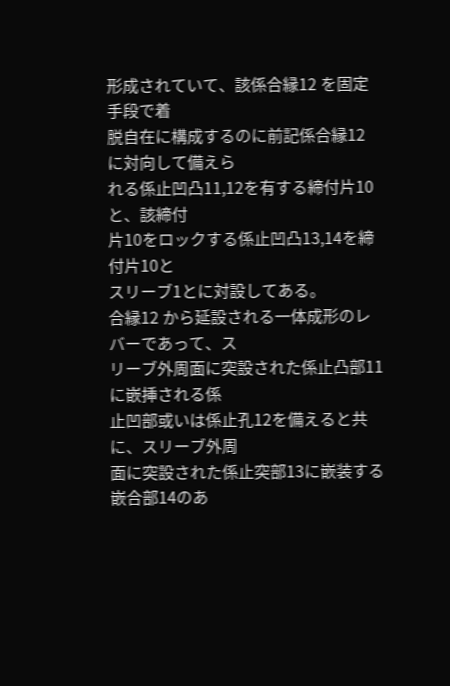形成されていて、該係合縁12 を固定手段で着
脱自在に構成するのに前記係合縁12 に対向して備えら
れる係止凹凸11,12を有する締付片10と、該締付
片10をロックする係止凹凸13,14を締付片10と
スリーブ1とに対設してある。
合縁12 から延設される一体成形のレバーであって、ス
リーブ外周面に突設された係止凸部11に嵌挿される係
止凹部或いは係止孔12を備えると共に、スリーブ外周
面に突設された係止突部13に嵌装する嵌合部14のあ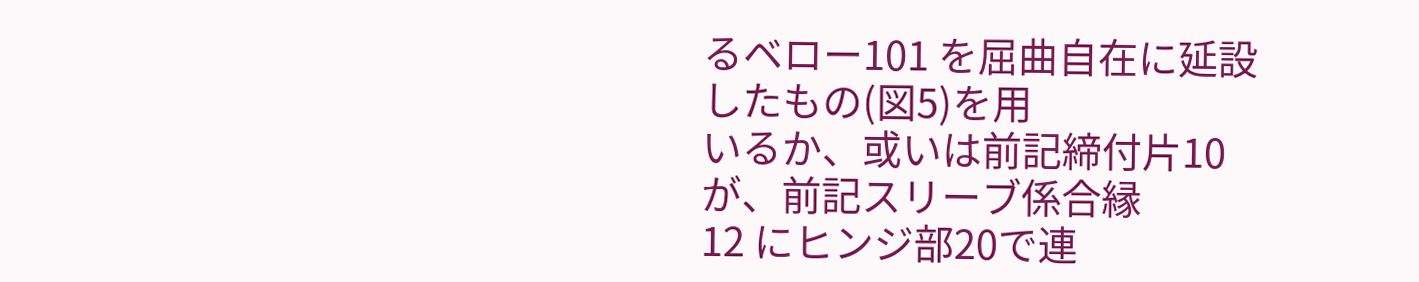るベロー101 を屈曲自在に延設したもの(図5)を用
いるか、或いは前記締付片10が、前記スリーブ係合縁
12 にヒンジ部20で連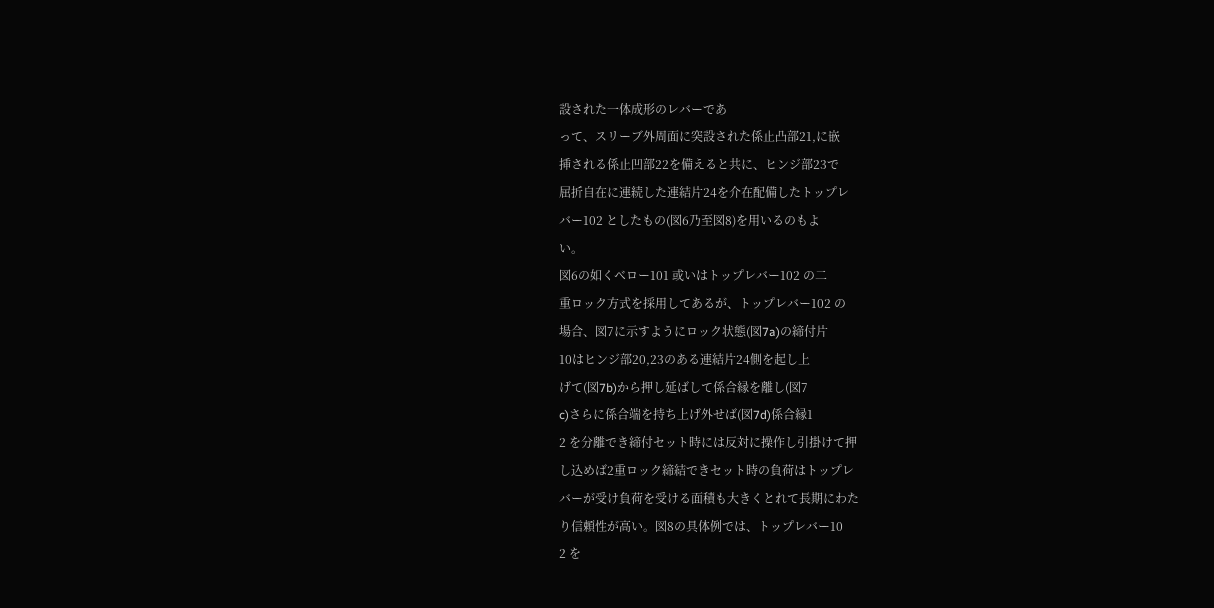設された一体成形のレバーであ
って、スリーブ外周面に突設された係止凸部21,に嵌
挿される係止凹部22を備えると共に、ヒンジ部23で
屈折自在に連続した連結片24を介在配備したトップレ
バー102 としたもの(図6乃至図8)を用いるのもよ
い。
図6の如くベロー101 或いはトップレバー102 の二
重ロック方式を採用してあるが、トップレバー102 の
場合、図7に示すようにロック状態(図7a)の締付片
10はヒンジ部20,23のある連結片24側を起し上
げて(図7b)から押し延ばして係合縁を離し(図7
c)さらに係合端を持ち上げ外せば(図7d)係合縁1
2 を分離でき締付セット時には反対に操作し引掛けて押
し込めば2重ロック締結できセット時の負荷はトップレ
バーが受け負荷を受ける面積も大きくとれて長期にわた
り信頼性が高い。図8の具体例では、トップレバー10
2 を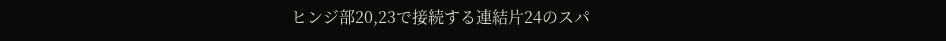ヒンジ部20,23で接続する連結片24のスパ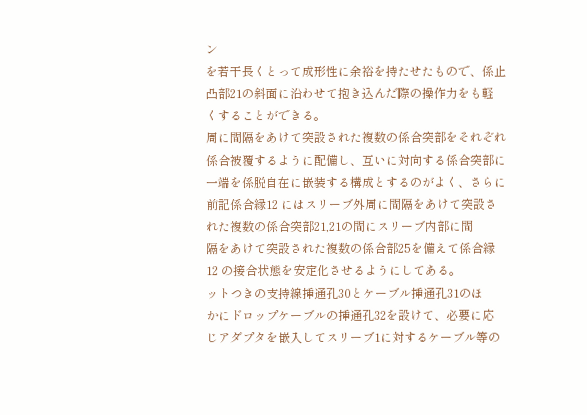ン
を若干長くとって成形性に余裕を持たせたもので、係止
凸部21の斜面に沿わせて抱き込んだ際の操作力をも軽
くすることができる。
周に間隔をあけて突設された複数の係合突部をそれぞれ
係合被覆するように配備し、互いに対向する係合突部に
一端を係脱自在に嵌装する構成とするのがよく、さらに
前記係合縁12 にはスリーブ外周に間隔をあけて突設さ
れた複数の係合突部21,21の間にスリーブ内部に間
隔をあけて突設された複数の係合部25を備えて係合縁
12 の接合状態を安定化させるようにしてある。
ットつきの支持線挿通孔30とケーブル挿通孔31のほ
かにドロップケーブルの挿通孔32を設けて、必要に応
じアダプタを嵌入してスリーブ1に対するケーブル等の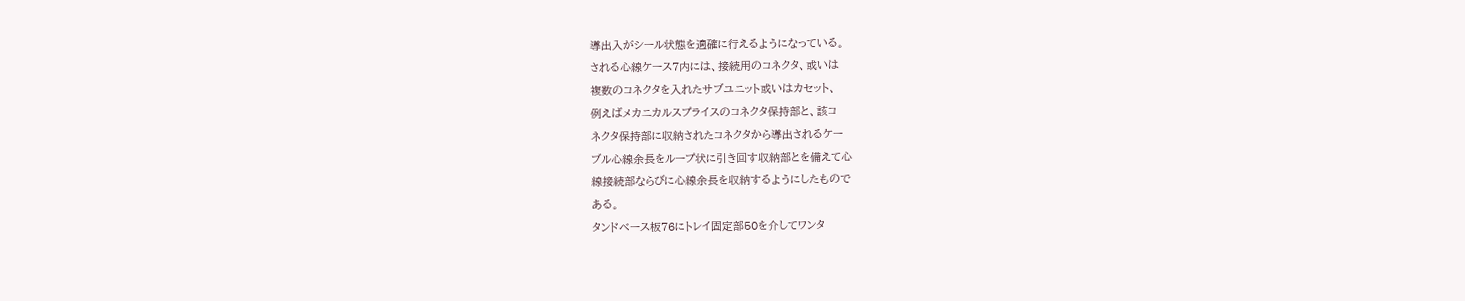導出入がシール状態を適確に行えるようになっている。
される心線ケース7内には、接続用のコネクタ、或いは
複数のコネクタを入れたサブユニット或いはカセット、
例えばメカニカルスプライスのコネクタ保持部と、該コ
ネクタ保持部に収納されたコネクタから導出されるケー
ブル心線余長をループ状に引き回す収納部とを備えて心
線接続部ならびに心線余長を収納するようにしたもので
ある。
タンドベース板76にトレイ固定部50を介してワンタ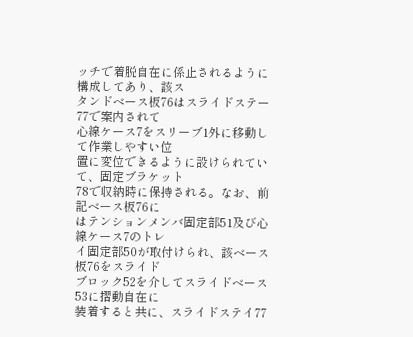ッチで着脱自在に係止されるように構成してあり、該ス
タンドベース板76はスライドステー77で案内されて
心線ケース7をスリーブ1外に移動して作業しやすい位
置に変位できるように設けられていて、固定ブラケット
78で収納時に保持される。なお、前記ベース板76に
はテンションメンバ固定部51及び心線ケース7のトレ
イ固定部50が取付けられ、該ベース板76をスライド
ブロック52を介してスライドベース53に摺動自在に
装着すると共に、スライドステイ77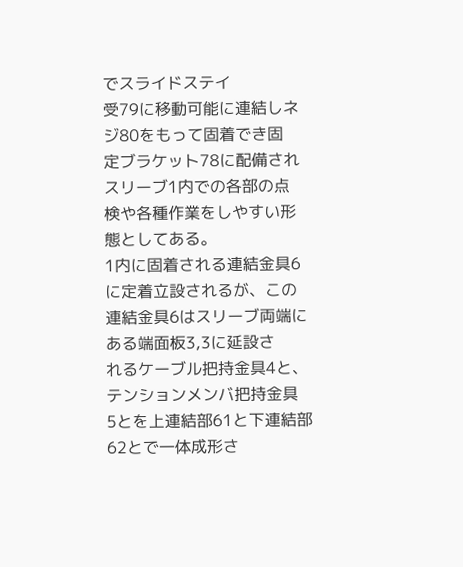でスライドステイ
受79に移動可能に連結しネジ80をもって固着でき固
定ブラケット78に配備されスリーブ1内での各部の点
検や各種作業をしやすい形態としてある。
1内に固着される連結金具6に定着立設されるが、この
連結金具6はスリーブ両端にある端面板3,3に延設さ
れるケーブル把持金具4と、テンションメンバ把持金具
5とを上連結部61と下連結部62とで一体成形さ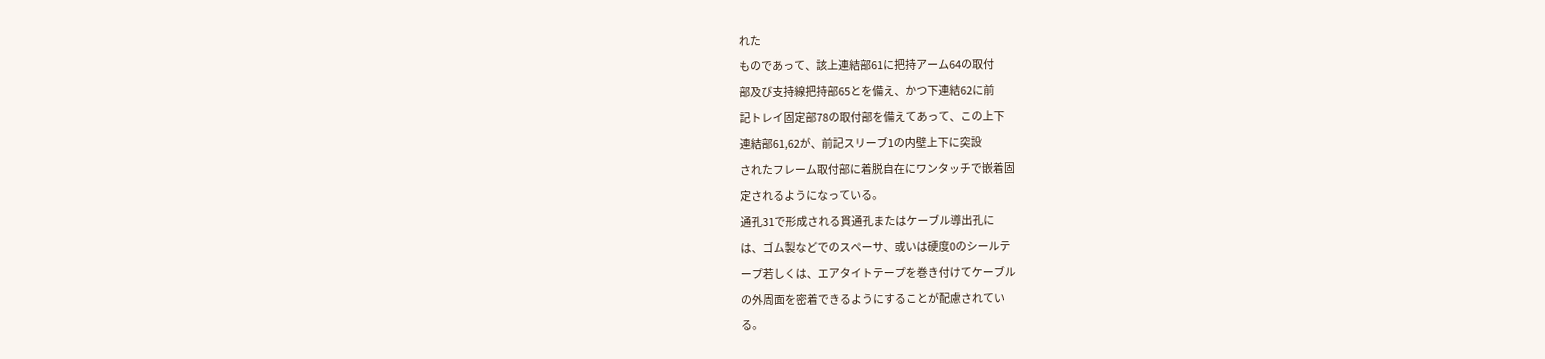れた
ものであって、該上連結部61に把持アーム64の取付
部及び支持線把持部65とを備え、かつ下連結62に前
記トレイ固定部78の取付部を備えてあって、この上下
連結部61,62が、前記スリーブ1の内壁上下に突設
されたフレーム取付部に着脱自在にワンタッチで嵌着固
定されるようになっている。
通孔31で形成される貫通孔またはケーブル導出孔に
は、ゴム製などでのスペーサ、或いは硬度0のシールテ
ープ若しくは、エアタイトテープを巻き付けてケーブル
の外周面を密着できるようにすることが配慮されてい
る。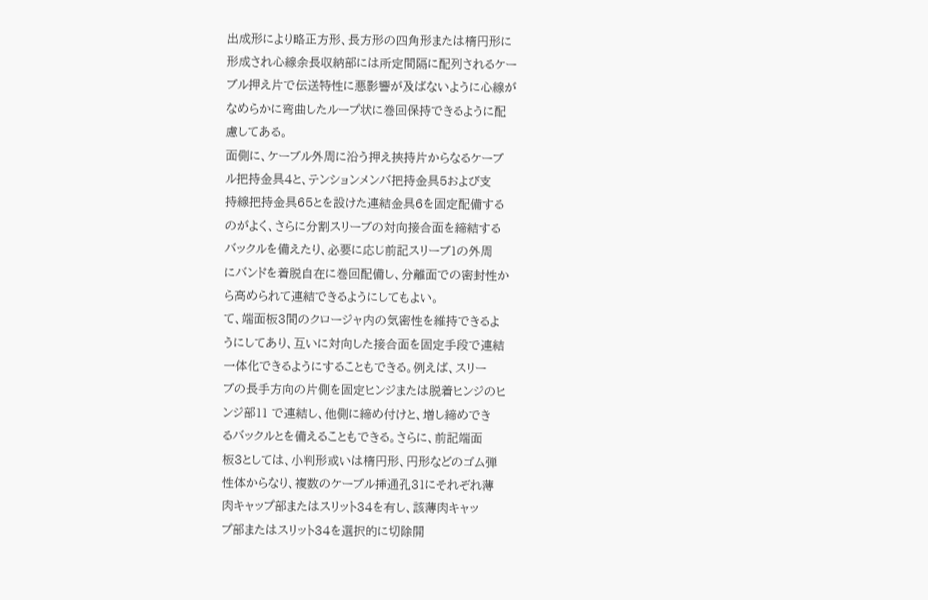出成形により略正方形、長方形の四角形または楕円形に
形成され心線余長収納部には所定間隔に配列されるケー
ブル押え片で伝送特性に悪影響が及ばないように心線が
なめらかに弯曲したループ状に巻回保持できるように配
慮してある。
面側に、ケーブル外周に沿う押え挾持片からなるケーブ
ル把持金具4と、テンションメンバ把持金具5および支
持線把持金具65とを設けた連結金具6を固定配備する
のがよく、さらに分割スリーブの対向接合面を締結する
バックルを備えたり、必要に応じ前記スリーブ1の外周
にバンドを着脱自在に巻回配備し、分離面での密封性か
ら高められて連結できるようにしてもよい。
て、端面板3間のクロージャ内の気密性を維持できるよ
うにしてあり、互いに対向した接合面を固定手段で連結
一体化できるようにすることもできる。例えば、スリー
ブの長手方向の片側を固定ヒンジまたは脱着ヒンジのヒ
ンジ部11 で連結し、他側に締め付けと、増し締めでき
るバックルとを備えることもできる。さらに、前記端面
板3としては、小判形或いは楕円形、円形などのゴム弾
性体からなり、複数のケーブル挿通孔31にそれぞれ薄
肉キャップ部またはスリット34を有し、該薄肉キャッ
プ部またはスリット34を選択的に切除開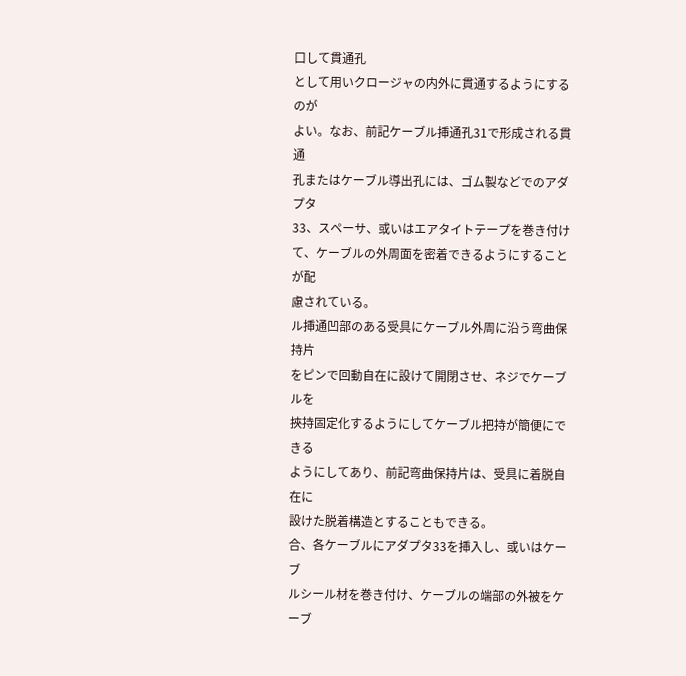口して貫通孔
として用いクロージャの内外に貫通するようにするのが
よい。なお、前記ケーブル挿通孔31で形成される貫通
孔またはケーブル導出孔には、ゴム製などでのアダプタ
33、スペーサ、或いはエアタイトテープを巻き付け
て、ケーブルの外周面を密着できるようにすることが配
慮されている。
ル挿通凹部のある受具にケーブル外周に沿う弯曲保持片
をピンで回動自在に設けて開閉させ、ネジでケーブルを
挾持固定化するようにしてケーブル把持が簡便にできる
ようにしてあり、前記弯曲保持片は、受具に着脱自在に
設けた脱着構造とすることもできる。
合、各ケーブルにアダプタ33を挿入し、或いはケーブ
ルシール材を巻き付け、ケーブルの端部の外被をケーブ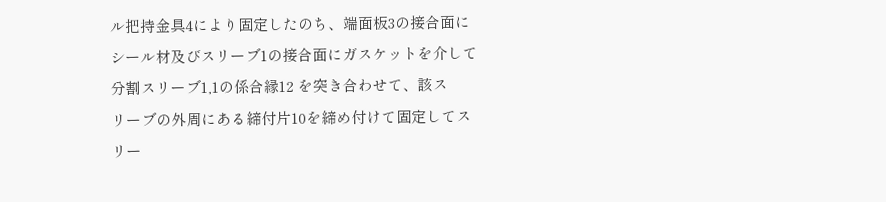ル把持金具4により固定したのち、端面板3の接合面に
シール材及びスリーブ1の接合面にガスケットを介して
分割スリーブ1,1の係合縁12 を突き合わせて、該ス
リーブの外周にある締付片10を締め付けて固定してス
リー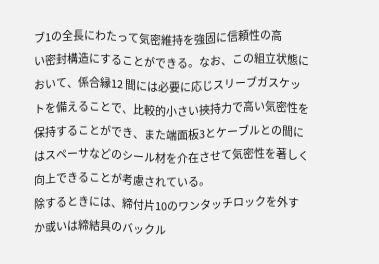ブ1の全長にわたって気密維持を強固に信頼性の高
い密封構造にすることができる。なお、この組立状態に
おいて、係合縁12 間には必要に応じスリーブガスケッ
トを備えることで、比較的小さい挾持力で高い気密性を
保持することができ、また端面板3とケーブルとの間に
はスペーサなどのシール材を介在させて気密性を著しく
向上できることが考慮されている。
除するときには、締付片10のワンタッチロックを外す
か或いは締結具のバックル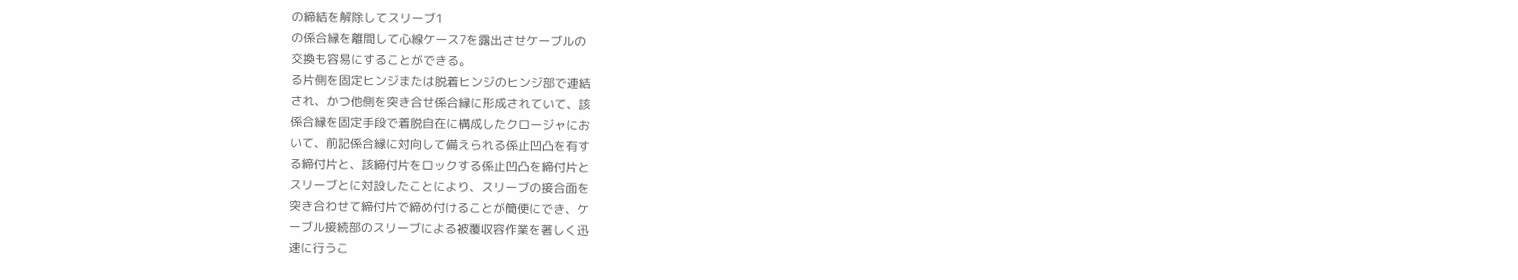の締結を解除してスリーブ1
の係合縁を離間して心線ケース7を露出させケーブルの
交換も容易にすることができる。
る片側を固定ヒンジまたは脱着ヒンジのヒンジ部で連結
され、かつ他側を突き合せ係合縁に形成されていて、該
係合縁を固定手段で着脱自在に構成したクロージャにお
いて、前記係合縁に対向して備えられる係止凹凸を有す
る締付片と、該締付片をロックする係止凹凸を締付片と
スリーブとに対設したことにより、スリーブの接合面を
突き合わせて締付片で締め付けることが簡便にでき、ケ
ーブル接続部のスリーブによる被覆収容作業を著しく迅
速に行うこ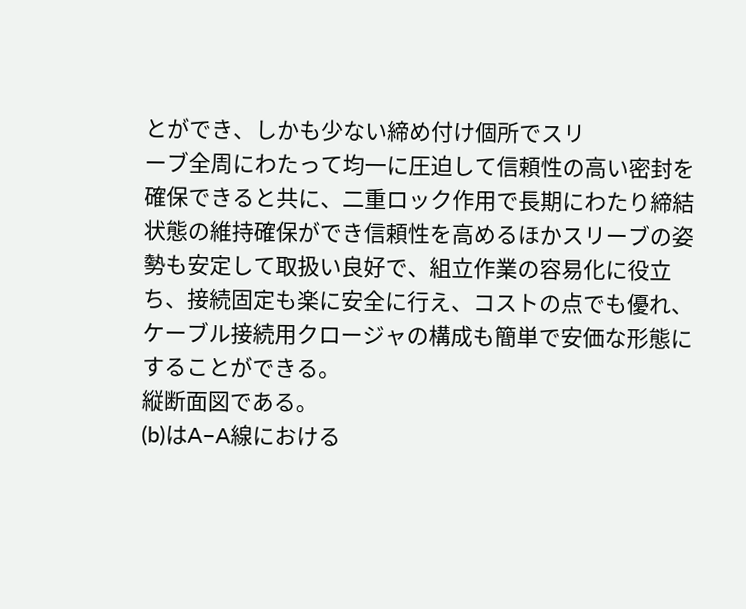とができ、しかも少ない締め付け個所でスリ
ーブ全周にわたって均一に圧迫して信頼性の高い密封を
確保できると共に、二重ロック作用で長期にわたり締結
状態の維持確保ができ信頼性を高めるほかスリーブの姿
勢も安定して取扱い良好で、組立作業の容易化に役立
ち、接続固定も楽に安全に行え、コストの点でも優れ、
ケーブル接続用クロージャの構成も簡単で安価な形態に
することができる。
縦断面図である。
(b)はA−A線における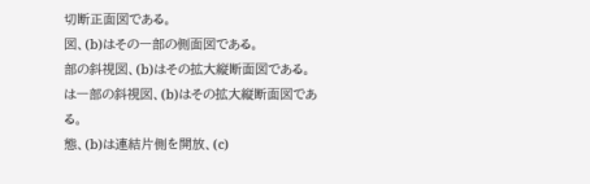切断正面図である。
図、(b)はその一部の側面図である。
部の斜視図、(b)はその拡大縦断面図である。
は一部の斜視図、(b)はその拡大縦断面図である。
態、(b)は連結片側を開放、(c)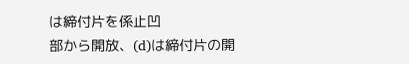は締付片を係止凹
部から開放、(d)は締付片の開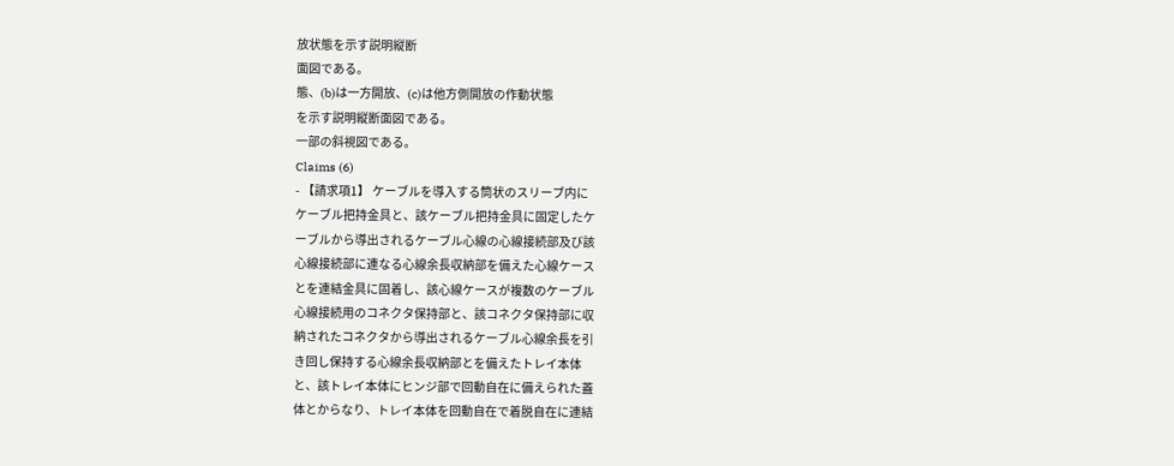放状態を示す説明縦断
面図である。
態、(b)は一方開放、(c)は他方側開放の作動状態
を示す説明縦断面図である。
一部の斜視図である。
Claims (6)
- 【請求項1】 ケーブルを導入する筒状のスリーブ内に
ケーブル把持金具と、該ケーブル把持金具に固定したケ
ーブルから導出されるケーブル心線の心線接続部及び該
心線接続部に連なる心線余長収納部を備えた心線ケース
とを連結金具に固着し、該心線ケースが複数のケーブル
心線接続用のコネクタ保持部と、該コネクタ保持部に収
納されたコネクタから導出されるケーブル心線余長を引
き回し保持する心線余長収納部とを備えたトレイ本体
と、該トレイ本体にヒンジ部で回動自在に備えられた蓋
体とからなり、トレイ本体を回動自在で着脱自在に連結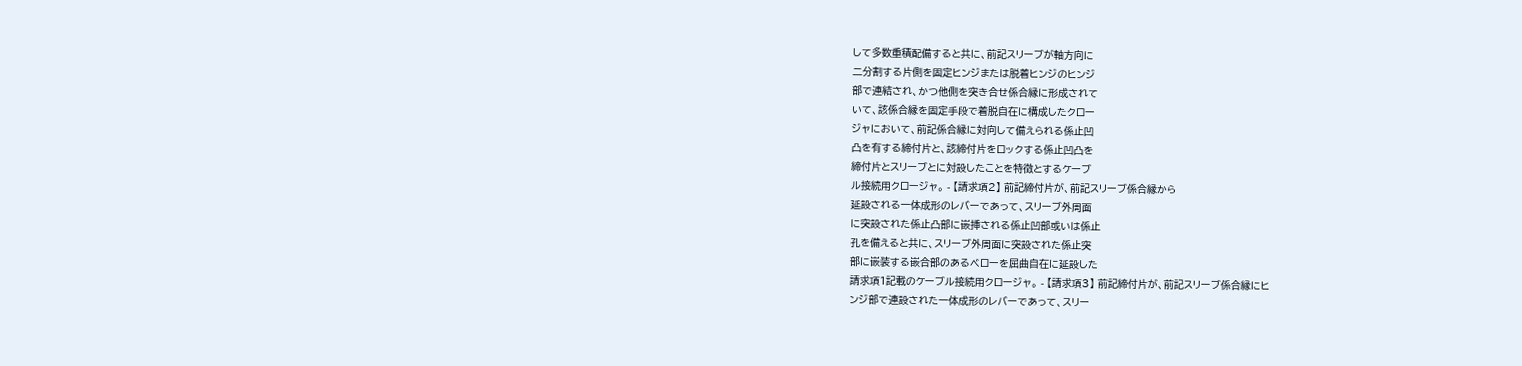して多数重積配備すると共に、前記スリーブが軸方向に
二分割する片側を固定ヒンジまたは脱着ヒンジのヒンジ
部で連結され、かつ他側を突き合せ係合縁に形成されて
いて、該係合縁を固定手段で着脱自在に構成したクロー
ジャにおいて、前記係合縁に対向して備えられる係止凹
凸を有する締付片と、該締付片をロックする係止凹凸を
締付片とスリーブとに対設したことを特徴とするケーブ
ル接続用クロージャ。 - 【請求項2】 前記締付片が、前記スリーブ係合縁から
延設される一体成形のレバーであって、スリーブ外周面
に突設された係止凸部に嵌挿される係止凹部或いは係止
孔を備えると共に、スリーブ外周面に突設された係止突
部に嵌装する嵌合部のあるベローを屈曲自在に延設した
請求項1記載のケーブル接続用クロージャ。 - 【請求項3】 前記締付片が、前記スリーブ係合縁にヒ
ンジ部で連設された一体成形のレバーであって、スリー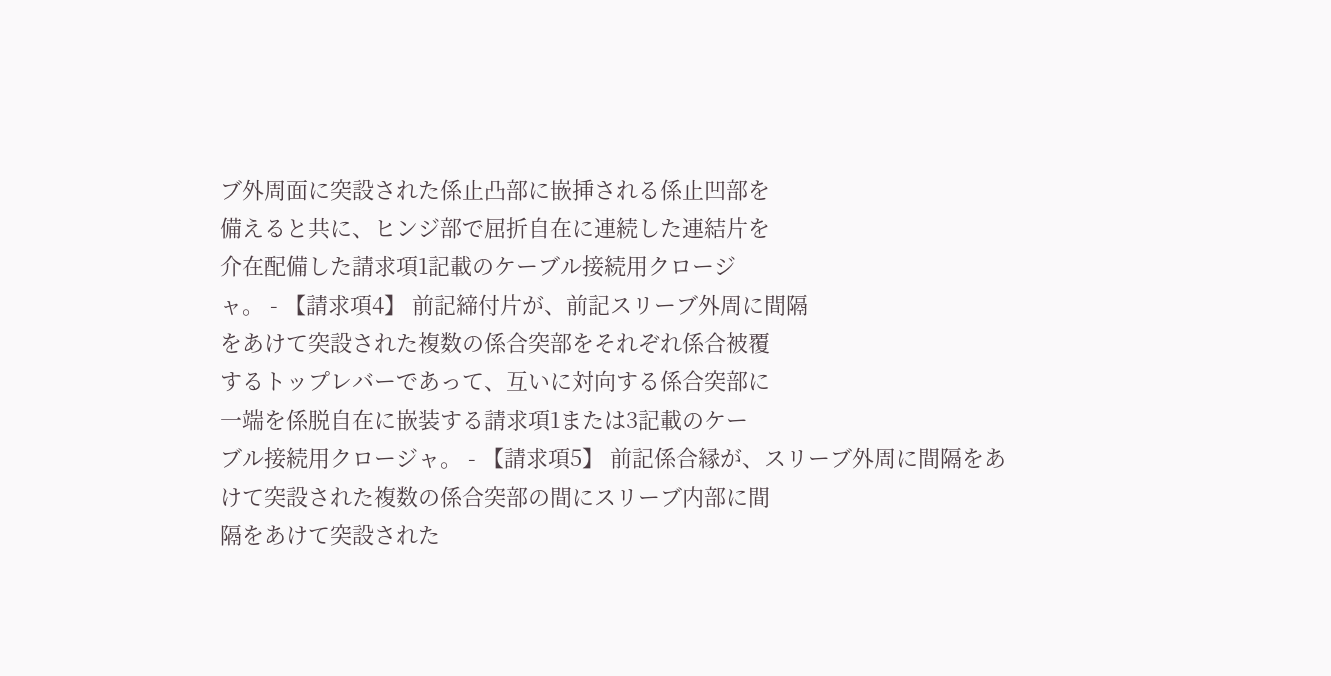ブ外周面に突設された係止凸部に嵌挿される係止凹部を
備えると共に、ヒンジ部で屈折自在に連続した連結片を
介在配備した請求項1記載のケーブル接続用クロージ
ャ。 - 【請求項4】 前記締付片が、前記スリーブ外周に間隔
をあけて突設された複数の係合突部をそれぞれ係合被覆
するトップレバーであって、互いに対向する係合突部に
一端を係脱自在に嵌装する請求項1または3記載のケー
ブル接続用クロージャ。 - 【請求項5】 前記係合縁が、スリーブ外周に間隔をあ
けて突設された複数の係合突部の間にスリーブ内部に間
隔をあけて突設された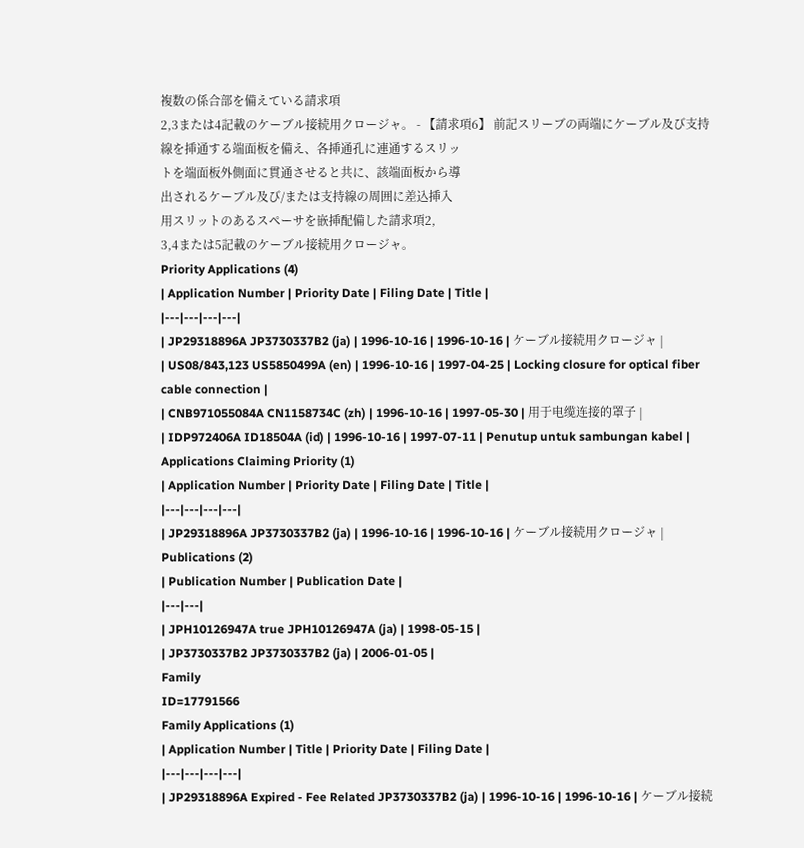複数の係合部を備えている請求項
2,3または4記載のケーブル接続用クロージャ。 - 【請求項6】 前記スリーブの両端にケーブル及び支持
線を挿通する端面板を備え、各挿通孔に連通するスリッ
トを端面板外側面に貫通させると共に、該端面板から導
出されるケーブル及び/または支持線の周囲に差込挿入
用スリットのあるスペーサを嵌挿配備した請求項2,
3,4または5記載のケーブル接続用クロージャ。
Priority Applications (4)
| Application Number | Priority Date | Filing Date | Title |
|---|---|---|---|
| JP29318896A JP3730337B2 (ja) | 1996-10-16 | 1996-10-16 | ケーブル接続用クロージャ |
| US08/843,123 US5850499A (en) | 1996-10-16 | 1997-04-25 | Locking closure for optical fiber cable connection |
| CNB971055084A CN1158734C (zh) | 1996-10-16 | 1997-05-30 | 用于电缆连接的罩子 |
| IDP972406A ID18504A (id) | 1996-10-16 | 1997-07-11 | Penutup untuk sambungan kabel |
Applications Claiming Priority (1)
| Application Number | Priority Date | Filing Date | Title |
|---|---|---|---|
| JP29318896A JP3730337B2 (ja) | 1996-10-16 | 1996-10-16 | ケーブル接続用クロージャ |
Publications (2)
| Publication Number | Publication Date |
|---|---|
| JPH10126947A true JPH10126947A (ja) | 1998-05-15 |
| JP3730337B2 JP3730337B2 (ja) | 2006-01-05 |
Family
ID=17791566
Family Applications (1)
| Application Number | Title | Priority Date | Filing Date |
|---|---|---|---|
| JP29318896A Expired - Fee Related JP3730337B2 (ja) | 1996-10-16 | 1996-10-16 | ケーブル接続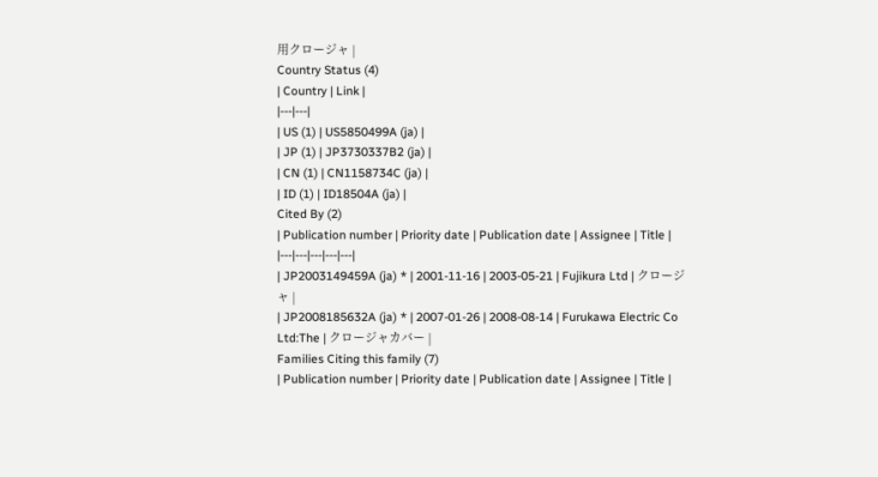用クロージャ |
Country Status (4)
| Country | Link |
|---|---|
| US (1) | US5850499A (ja) |
| JP (1) | JP3730337B2 (ja) |
| CN (1) | CN1158734C (ja) |
| ID (1) | ID18504A (ja) |
Cited By (2)
| Publication number | Priority date | Publication date | Assignee | Title |
|---|---|---|---|---|
| JP2003149459A (ja) * | 2001-11-16 | 2003-05-21 | Fujikura Ltd | クロージャ |
| JP2008185632A (ja) * | 2007-01-26 | 2008-08-14 | Furukawa Electric Co Ltd:The | クロージャカバー |
Families Citing this family (7)
| Publication number | Priority date | Publication date | Assignee | Title |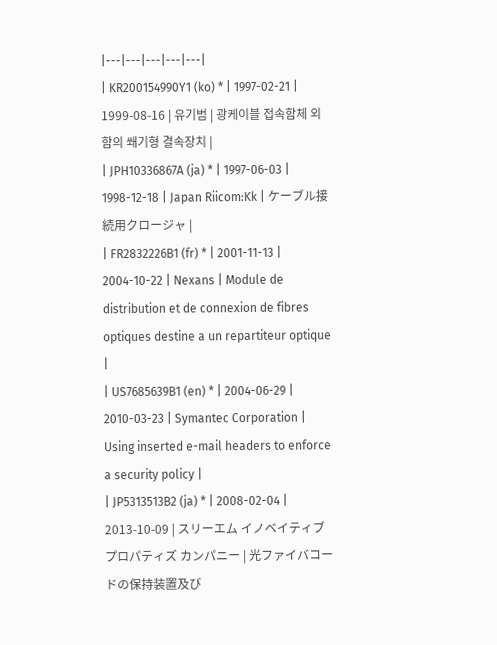|---|---|---|---|---|
| KR200154990Y1 (ko) * | 1997-02-21 | 1999-08-16 | 유기범 | 광케이블 접속함체 외함의 쐐기형 결속장치 |
| JPH10336867A (ja) * | 1997-06-03 | 1998-12-18 | Japan Riicom:Kk | ケーブル接続用クロージャ |
| FR2832226B1 (fr) * | 2001-11-13 | 2004-10-22 | Nexans | Module de distribution et de connexion de fibres optiques destine a un repartiteur optique |
| US7685639B1 (en) * | 2004-06-29 | 2010-03-23 | Symantec Corporation | Using inserted e-mail headers to enforce a security policy |
| JP5313513B2 (ja) * | 2008-02-04 | 2013-10-09 | スリーエム イノベイティブ プロパティズ カンパニー | 光ファイバコードの保持装置及び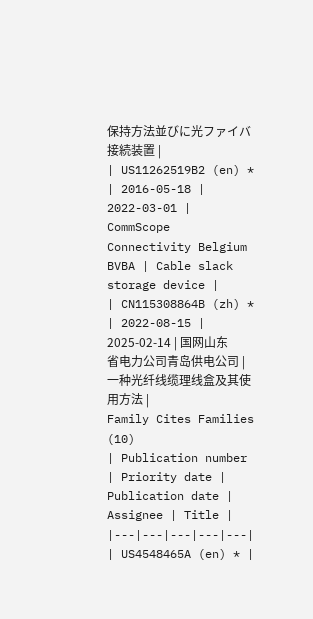保持方法並びに光ファイバ接続装置 |
| US11262519B2 (en) * | 2016-05-18 | 2022-03-01 | CommScope Connectivity Belgium BVBA | Cable slack storage device |
| CN115308864B (zh) * | 2022-08-15 | 2025-02-14 | 国网山东省电力公司青岛供电公司 | 一种光纤线缆理线盒及其使用方法 |
Family Cites Families (10)
| Publication number | Priority date | Publication date | Assignee | Title |
|---|---|---|---|---|
| US4548465A (en) * |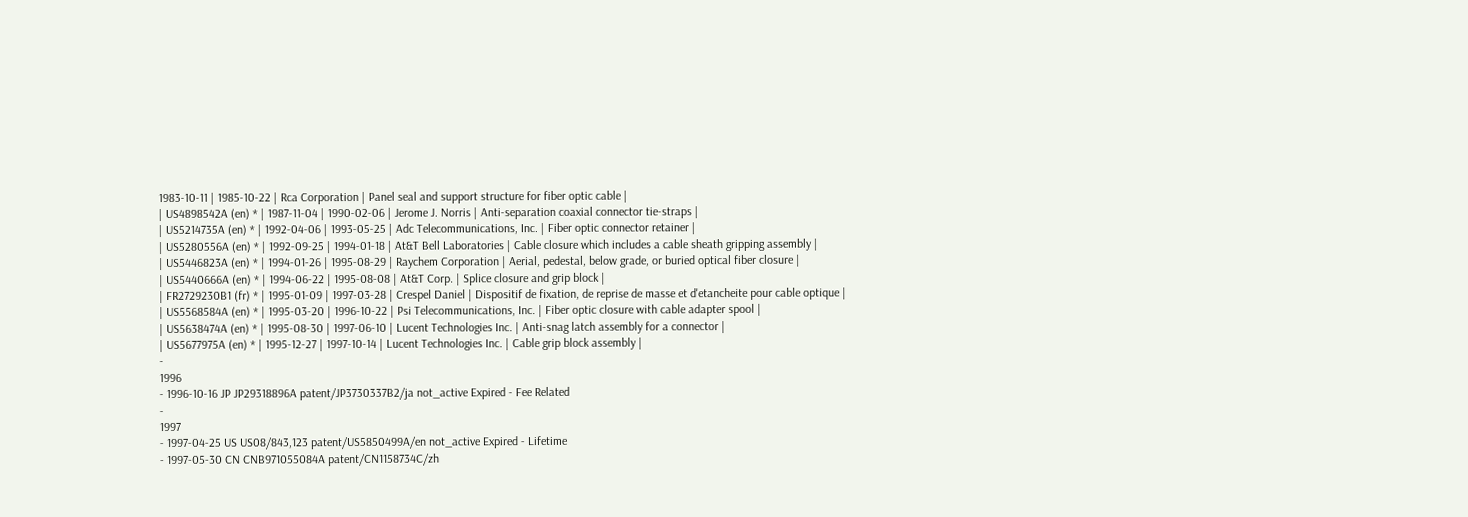1983-10-11 | 1985-10-22 | Rca Corporation | Panel seal and support structure for fiber optic cable |
| US4898542A (en) * | 1987-11-04 | 1990-02-06 | Jerome J. Norris | Anti-separation coaxial connector tie-straps |
| US5214735A (en) * | 1992-04-06 | 1993-05-25 | Adc Telecommunications, Inc. | Fiber optic connector retainer |
| US5280556A (en) * | 1992-09-25 | 1994-01-18 | At&T Bell Laboratories | Cable closure which includes a cable sheath gripping assembly |
| US5446823A (en) * | 1994-01-26 | 1995-08-29 | Raychem Corporation | Aerial, pedestal, below grade, or buried optical fiber closure |
| US5440666A (en) * | 1994-06-22 | 1995-08-08 | At&T Corp. | Splice closure and grip block |
| FR2729230B1 (fr) * | 1995-01-09 | 1997-03-28 | Crespel Daniel | Dispositif de fixation, de reprise de masse et d'etancheite pour cable optique |
| US5568584A (en) * | 1995-03-20 | 1996-10-22 | Psi Telecommunications, Inc. | Fiber optic closure with cable adapter spool |
| US5638474A (en) * | 1995-08-30 | 1997-06-10 | Lucent Technologies Inc. | Anti-snag latch assembly for a connector |
| US5677975A (en) * | 1995-12-27 | 1997-10-14 | Lucent Technologies Inc. | Cable grip block assembly |
-
1996
- 1996-10-16 JP JP29318896A patent/JP3730337B2/ja not_active Expired - Fee Related
-
1997
- 1997-04-25 US US08/843,123 patent/US5850499A/en not_active Expired - Lifetime
- 1997-05-30 CN CNB971055084A patent/CN1158734C/zh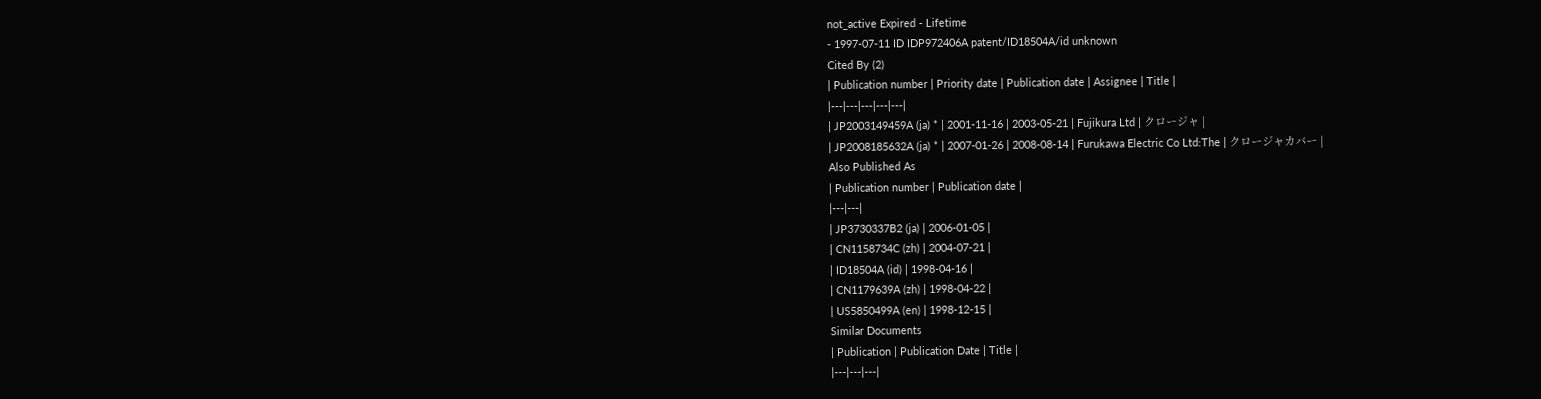not_active Expired - Lifetime
- 1997-07-11 ID IDP972406A patent/ID18504A/id unknown
Cited By (2)
| Publication number | Priority date | Publication date | Assignee | Title |
|---|---|---|---|---|
| JP2003149459A (ja) * | 2001-11-16 | 2003-05-21 | Fujikura Ltd | クロージャ |
| JP2008185632A (ja) * | 2007-01-26 | 2008-08-14 | Furukawa Electric Co Ltd:The | クロージャカバー |
Also Published As
| Publication number | Publication date |
|---|---|
| JP3730337B2 (ja) | 2006-01-05 |
| CN1158734C (zh) | 2004-07-21 |
| ID18504A (id) | 1998-04-16 |
| CN1179639A (zh) | 1998-04-22 |
| US5850499A (en) | 1998-12-15 |
Similar Documents
| Publication | Publication Date | Title |
|---|---|---|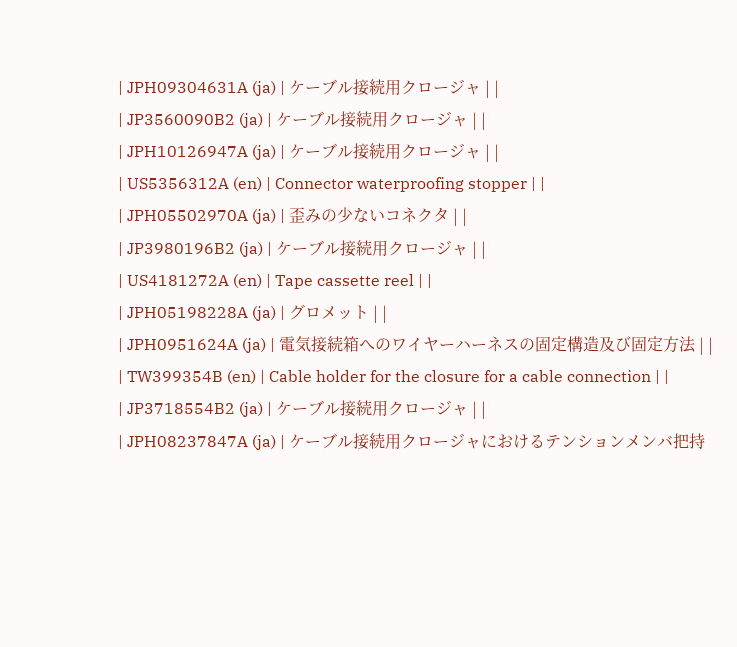| JPH09304631A (ja) | ケーブル接続用クロージャ | |
| JP3560090B2 (ja) | ケーブル接続用クロージャ | |
| JPH10126947A (ja) | ケーブル接続用クロージャ | |
| US5356312A (en) | Connector waterproofing stopper | |
| JPH05502970A (ja) | 歪みの少ないコネクタ | |
| JP3980196B2 (ja) | ケーブル接続用クロージャ | |
| US4181272A (en) | Tape cassette reel | |
| JPH05198228A (ja) | グロメット | |
| JPH0951624A (ja) | 電気接続箱へのワイヤーハーネスの固定構造及び固定方法 | |
| TW399354B (en) | Cable holder for the closure for a cable connection | |
| JP3718554B2 (ja) | ケーブル接続用クロージャ | |
| JPH08237847A (ja) | ケーブル接続用クロージャにおけるテンションメンバ把持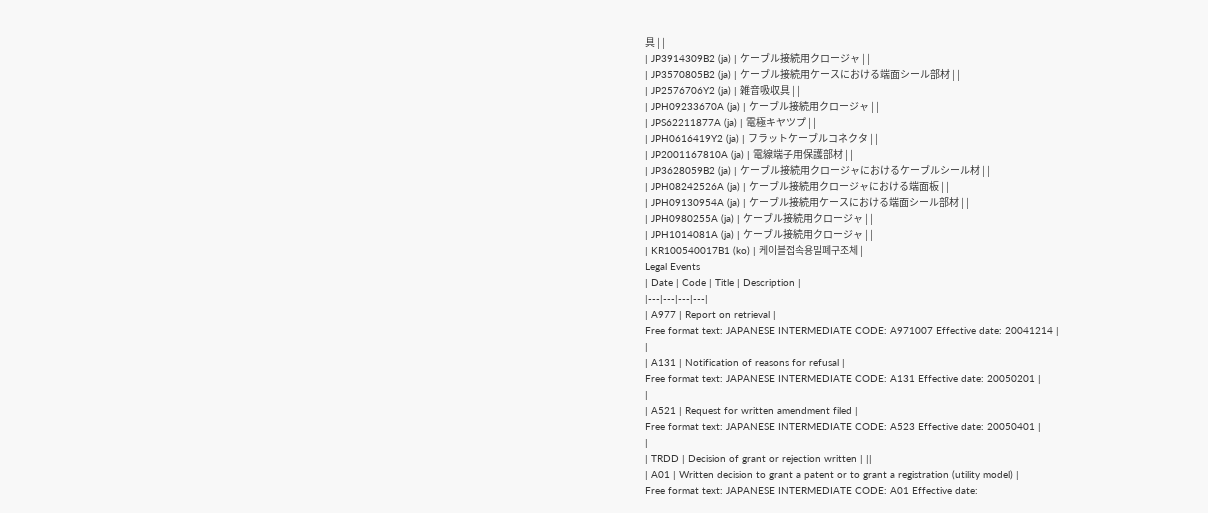具 | |
| JP3914309B2 (ja) | ケーブル接続用クロージャ | |
| JP3570805B2 (ja) | ケーブル接続用ケースにおける端面シール部材 | |
| JP2576706Y2 (ja) | 雑音吸収具 | |
| JPH09233670A (ja) | ケーブル接続用クロージャ | |
| JPS62211877A (ja) | 電極キヤツプ | |
| JPH0616419Y2 (ja) | フラットケーブルコネクタ | |
| JP2001167810A (ja) | 電線端子用保護部材 | |
| JP3628059B2 (ja) | ケーブル接続用クロージャにおけるケーブルシール材 | |
| JPH08242526A (ja) | ケーブル接続用クロージャにおける端面板 | |
| JPH09130954A (ja) | ケーブル接続用ケースにおける端面シール部材 | |
| JPH0980255A (ja) | ケーブル接続用クロージャ | |
| JPH1014081A (ja) | ケーブル接続用クロージャ | |
| KR100540017B1 (ko) | 케이블접속용밀폐구조체 |
Legal Events
| Date | Code | Title | Description |
|---|---|---|---|
| A977 | Report on retrieval |
Free format text: JAPANESE INTERMEDIATE CODE: A971007 Effective date: 20041214 |
|
| A131 | Notification of reasons for refusal |
Free format text: JAPANESE INTERMEDIATE CODE: A131 Effective date: 20050201 |
|
| A521 | Request for written amendment filed |
Free format text: JAPANESE INTERMEDIATE CODE: A523 Effective date: 20050401 |
|
| TRDD | Decision of grant or rejection written | ||
| A01 | Written decision to grant a patent or to grant a registration (utility model) |
Free format text: JAPANESE INTERMEDIATE CODE: A01 Effective date: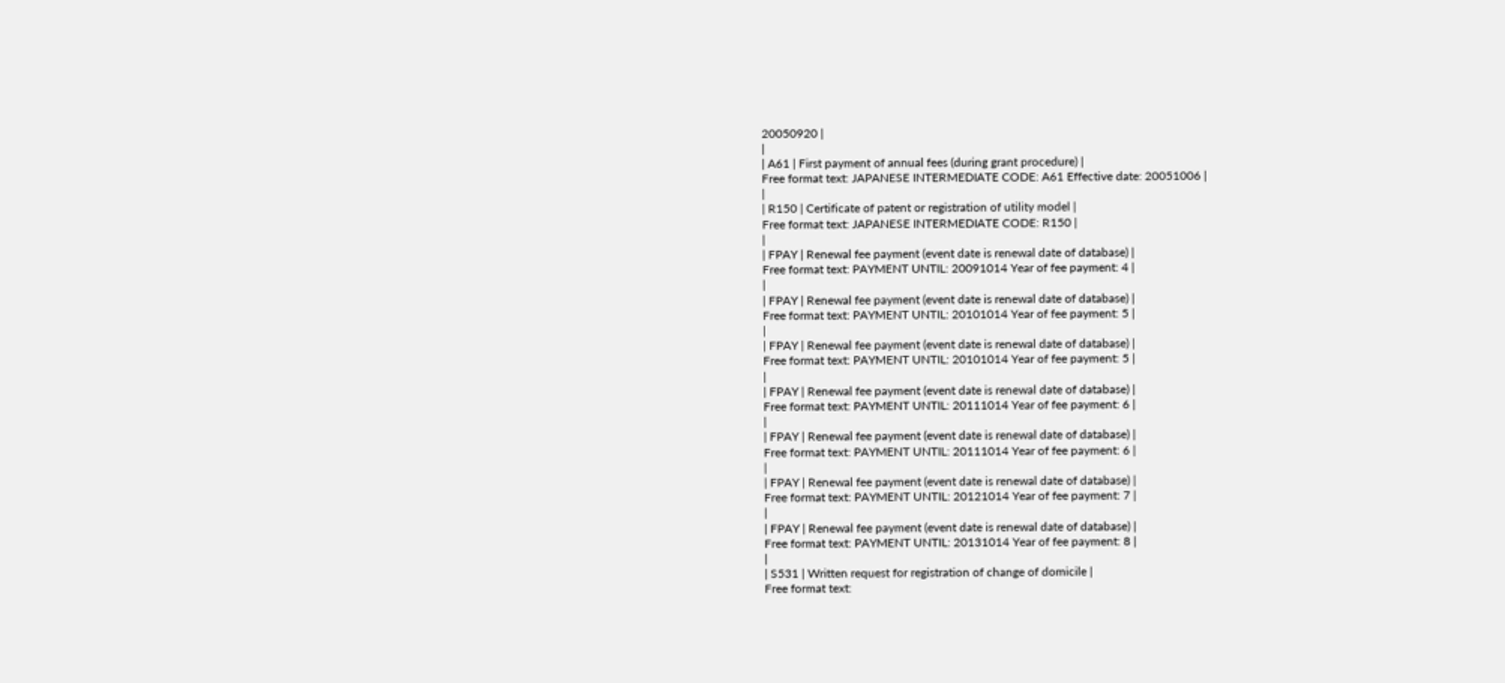20050920 |
|
| A61 | First payment of annual fees (during grant procedure) |
Free format text: JAPANESE INTERMEDIATE CODE: A61 Effective date: 20051006 |
|
| R150 | Certificate of patent or registration of utility model |
Free format text: JAPANESE INTERMEDIATE CODE: R150 |
|
| FPAY | Renewal fee payment (event date is renewal date of database) |
Free format text: PAYMENT UNTIL: 20091014 Year of fee payment: 4 |
|
| FPAY | Renewal fee payment (event date is renewal date of database) |
Free format text: PAYMENT UNTIL: 20101014 Year of fee payment: 5 |
|
| FPAY | Renewal fee payment (event date is renewal date of database) |
Free format text: PAYMENT UNTIL: 20101014 Year of fee payment: 5 |
|
| FPAY | Renewal fee payment (event date is renewal date of database) |
Free format text: PAYMENT UNTIL: 20111014 Year of fee payment: 6 |
|
| FPAY | Renewal fee payment (event date is renewal date of database) |
Free format text: PAYMENT UNTIL: 20111014 Year of fee payment: 6 |
|
| FPAY | Renewal fee payment (event date is renewal date of database) |
Free format text: PAYMENT UNTIL: 20121014 Year of fee payment: 7 |
|
| FPAY | Renewal fee payment (event date is renewal date of database) |
Free format text: PAYMENT UNTIL: 20131014 Year of fee payment: 8 |
|
| S531 | Written request for registration of change of domicile |
Free format text: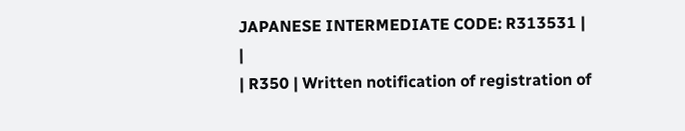JAPANESE INTERMEDIATE CODE: R313531 |
|
| R350 | Written notification of registration of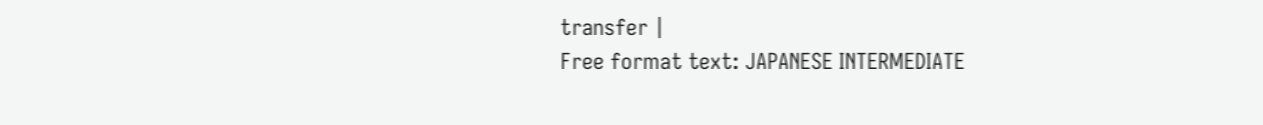transfer |
Free format text: JAPANESE INTERMEDIATE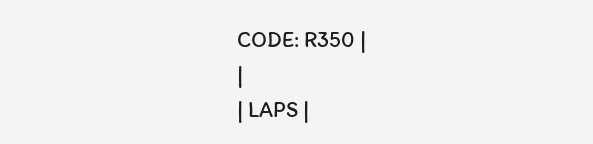CODE: R350 |
|
| LAPS |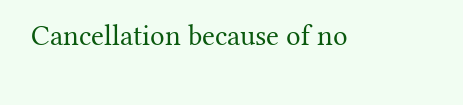Cancellation because of no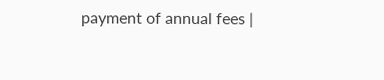payment of annual fees |